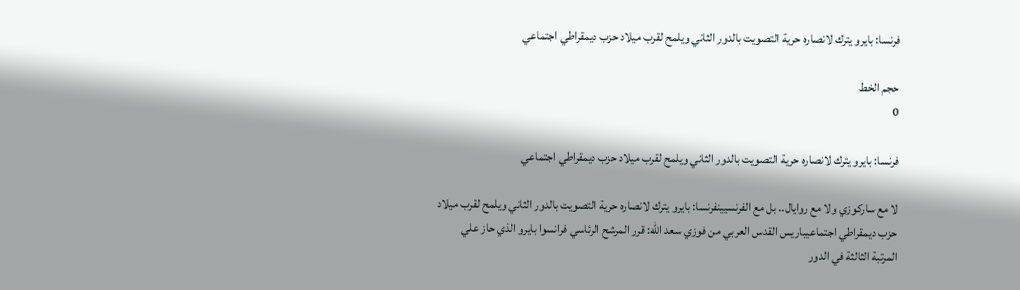فرنسا: بايرو يترك لانصاره حرية التصويت بالدور الثاني ويلمح لقرب ميلاد حزب ديمقراطي اجتماعي

حجم الخط
0

فرنسا: بايرو يترك لانصاره حرية التصويت بالدور الثاني ويلمح لقرب ميلاد حزب ديمقراطي اجتماعي

لا مع ساركوزي ولا مع روايال.. بل مع الفرنسيينفرنسا: بايرو يترك لانصاره حرية التصويت بالدور الثاني ويلمح لقرب ميلاد حزب ديمقراطي اجتماعيباريس القدس العربي من فوزي سعد الله: قرر المرشح الرئاسي فرانسوا بايرو الذي حاز علي المرتبة الثالثة في الدور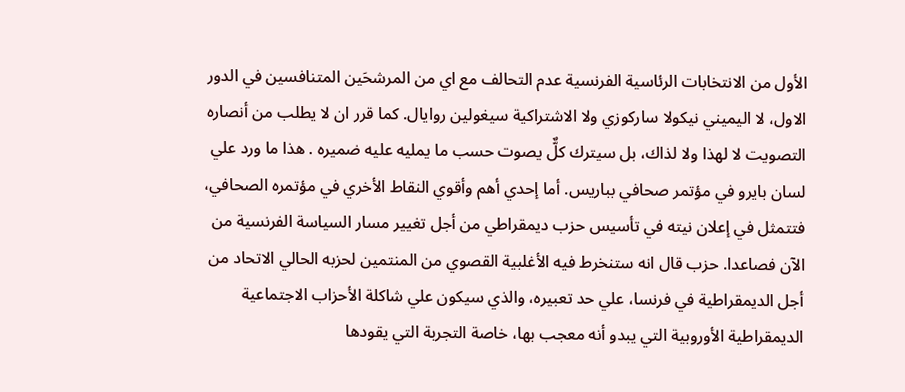الأول من الانتخابات الرئاسية الفرنسية عدم التحالف مع اي من المرشحَين المتنافسين في الدور الاول، لا اليميني نيكولا ساركوزي ولا الاشتراكية سيغولين روايال. كما قرر ان لا يطلب من أنصاره التصويت لا لهذا ولا لذاك، بل سيترك كلٌّ يصوت حسب ما يمليه عليه ضميره . هذا ما ورد علي لسان بايرو في مؤتمر صحافي بباريس. أما إحدي أهم وأقوي النقاط الأخري في مؤتمره الصحافي، فتتمثل في إعلان نيته في تأسيس حزب ديمقراطي من أجل تغيير مسار السياسة الفرنسية من الآن فصاعدا. حزب قال انه ستنخرط فيه الأغلبية القصوي من المنتمين لحزبه الحالي الاتحاد من أجل الديمقراطية في فرنسا، علي حد تعبيره، والذي سيكون علي شاكلة الأحزاب الاجتماعية الديمقراطية الأوروبية التي يبدو أنه معجب بها، خاصة التجربة التي يقودها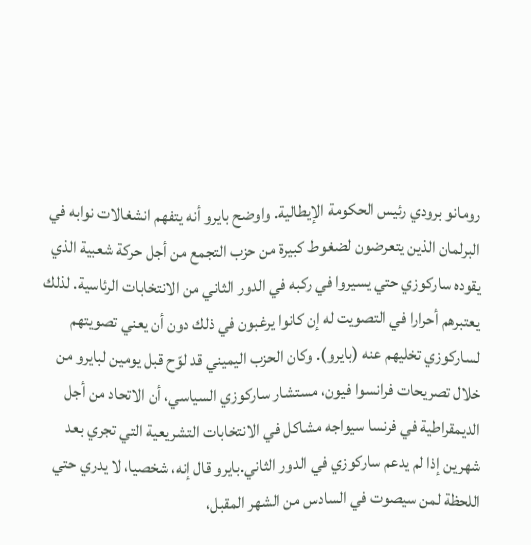رومانو برودي رئيس الحكومة الإيطالية. واوضح بايرو أنه يتفهم انشغالات نوابه في البرلمان الذين يتعرضون لضغوط كبيرة من حزب التجمع من أجل حركة شعبية الذي يقوده ساركوزي حتي يسيروا في ركبه في الدور الثاني من الانتخابات الرئاسية. لذلك يعتبرهم أحرارا في التصويت له إن كانوا يرغبون في ذلك دون أن يعني تصويتهم لساركوزي تخليهم عنه (بايرو). وكان الحزب اليميني قد لوّح قبل يومين لبايرو من خلال تصريحات فرانسوا فيون، مستشار ساركوزي السياسي، أن الاتحاد من أجل الديمقراطية في فرنسا سيواجه مشاكل في الانتخابات التشريعية التي تجري بعد شهرين إذا لم يدعم ساركوزي في الدور الثاني.بايرو قال إنه، شخصيا، لا يدري حتي اللحظة لمن سيصوت في السادس من الشهر المقبل،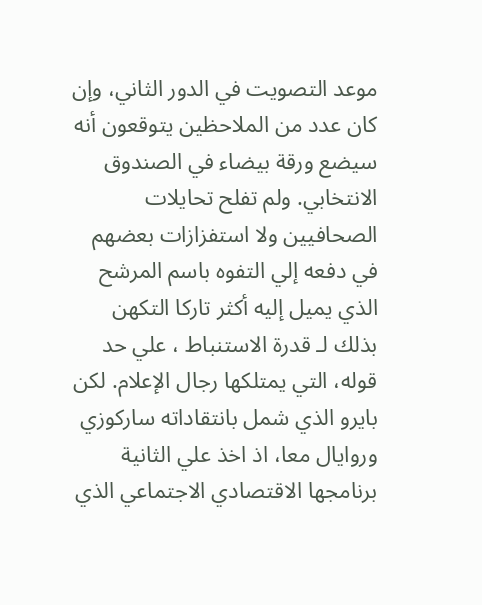موعد التصويت في الدور الثاني، وإن كان عدد من الملاحظين يتوقعون أنه سيضع ورقة بيضاء في الصندوق الانتخابي. ولم تفلح تحايلات الصحافيين ولا استفزازات بعضهم في دفعه إلي التفوه باسم المرشح الذي يميل إليه أكثر تاركا التكهن بذلك لـ قدرة الاستنباط ، علي حد قوله، التي يمتلكها رجال الإعلام. لكن بايرو الذي شمل بانتقاداته ساركوزي وروايال معا، اذ اخذ علي الثانية برنامجها الاقتصادي الاجتماعي الذي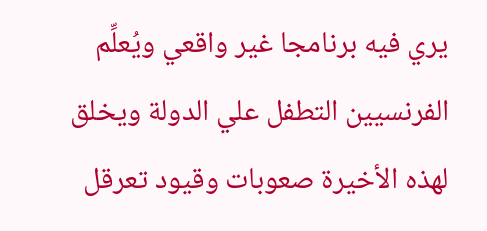يري فيه برنامجا غير واقعي ويُعلِّم الفرنسيين التطفل علي الدولة ويخلق لهذه الأخيرة صعوبات وقيود تعرقل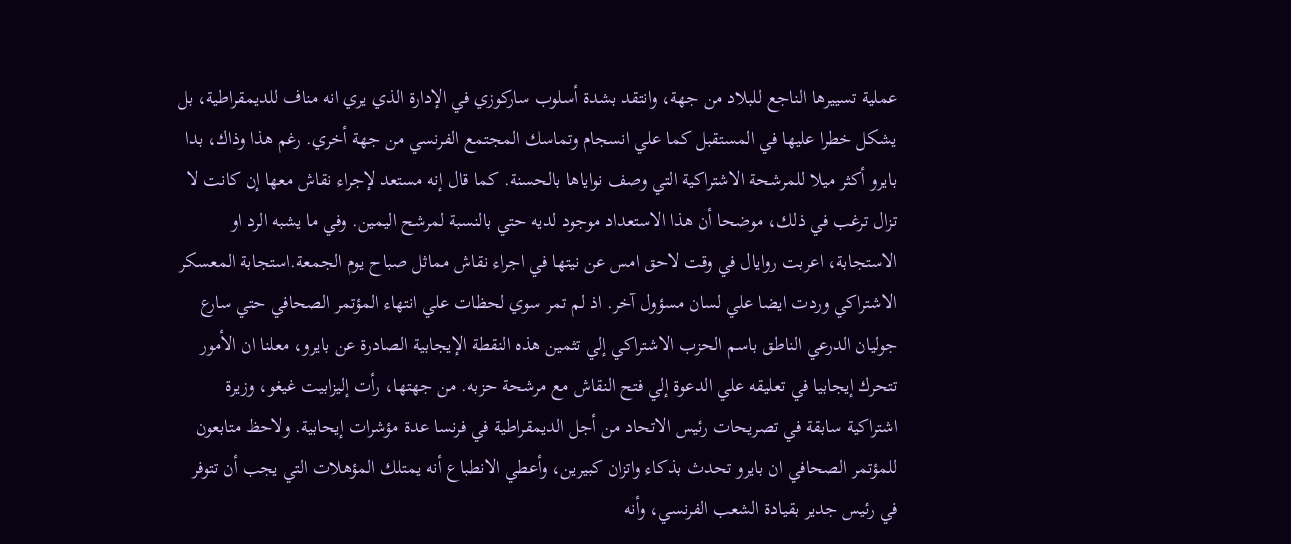عملية تسييرها الناجع للبلاد من جهة، وانتقد بشدة أسلوب ساركوزي في الإدارة الذي يري انه مناف للديمقراطية، بل يشكل خطرا عليها في المستقبل كما علي انسجام وتماسك المجتمع الفرنسي من جهة أخري. رغم هذا وذاك، بدا بايرو أكثر ميلا للمرشحة الاشتراكية التي وصف نواياها بالحسنة. كما قال إنه مستعد لإجراء نقاش معها إن كانت لا تزال ترغب في ذلك، موضحا أن هذا الاستعداد موجود لديه حتي بالنسبة لمرشح اليمين. وفي ما يشبه الرد او الاستجابة، اعربت روايال في وقت لاحق امس عن نيتها في اجراء نقاش مماثل صباح يوم الجمعة.استجابة المعسكر الاشتراكي وردت ايضا علي لسان مسؤول آخر. اذ لم تمر سوي لحظات علي انتهاء المؤتمر الصحافي حتي سارع جوليان الدرعي الناطق باسم الحزب الاشتراكي إلي تثمين هذه النقطة الإيجابية الصادرة عن بايرو، معلنا ان الأمور تتحرك إيجابيا في تعليقه علي الدعوة إلي فتح النقاش مع مرشحة حزبه. من جهتها، رأت إليزابيت غيغو، وزيرة اشتراكية سابقة في تصريحات رئيس الاتحاد من أجل الديمقراطية في فرنسا عدة مؤشرات إيحابية. ولاحظ متابعون للمؤتمر الصحافي ان بايرو تحدث بذكاء واتزان كبيرين، وأعطي الانطباع أنه يمتلك المؤهلات التي يجب أن تتوفر في رئيس جدير بقيادة الشعب الفرنسي، وأنه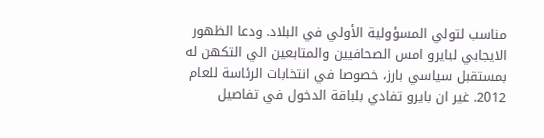مناسب لتولي المسؤولية الأولي في البلاد. ودعا الظهور الايجابي لبايرو امس الصحافيين والمتابعين الي التكهن له بمستقبل سياسي بارز، خصوصا في انتخابات الرئاسة للعام 2012. غير ان بايرو تفادي بلباقة الدخول في تفاصيل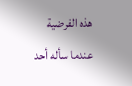هذه الفرضية عندما سأله أحد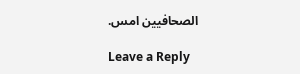الصحافيين امس.

Leave a Reply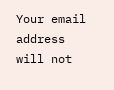Your email address will not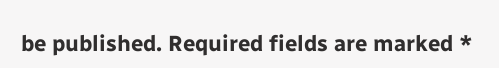be published. Required fields are marked *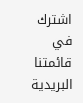اشترك في قائمتنا البريدية